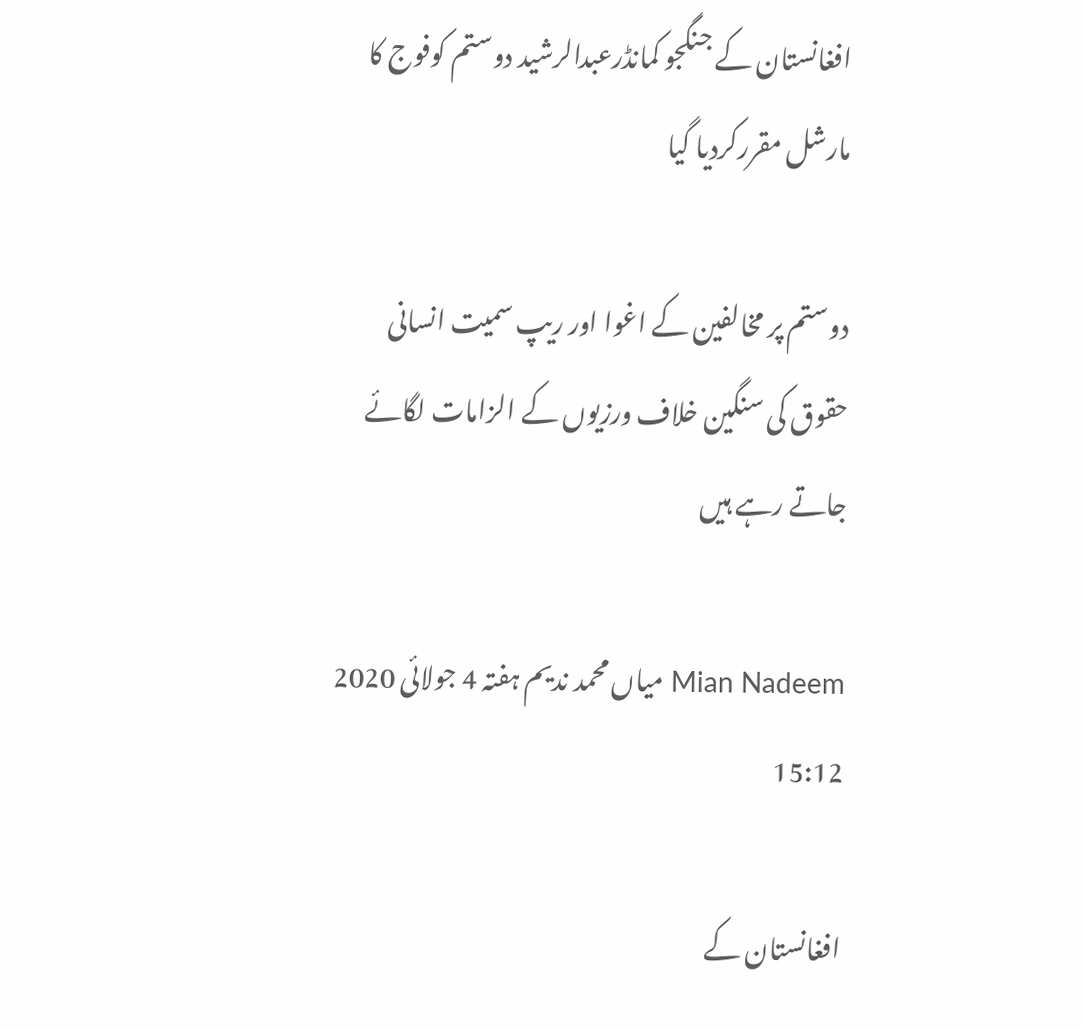افغانستان کے جنگجو کمانڈرعبدالرشید دوستم کوفوج کا مارشل مقررکردیا گیا

دوستم پر مخالفین کے اغوا اور ریپ سمیت انسانی حقوق کی سنگین خلاف ورزیوں کے الزامات لگائے جاتے رہے ہیں

Mian Nadeem میاں محمد ندیم ہفتہ 4 جولائی 2020 15:12

افغانستان کے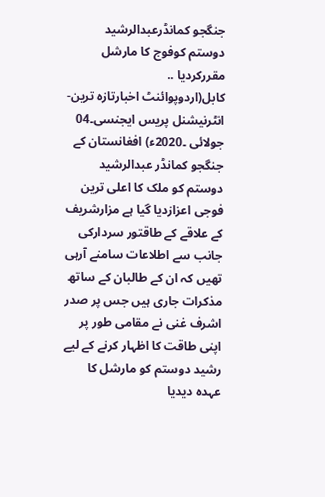جنگجو کمانڈرعبدالرشید دوستم کوفوج کا مارشل مقررکردیا ..
کابل(اردوپوائنٹ اخبارتازہ ترین-انٹرنیشنل پریس ایجنسی۔04 جولائی ۔2020ء) افغانستان کے جنگجو کمانڈر عبدالرشید دوستم کو ملک کا اعلی ترین فوجی اعزازدیا گیا ہے مزارشریف کے علاقے کے طاقتور سردارکی جانب سے اطلاعات سامنے آرہی تھیں کہ ان کے طالبان کے ساتھ مذکرات جاری ہیں جس پر صدر اشرف غنی نے مقامی طور پر اپنی طاقت کا اظہار کرنے کے لیے رشید دوستم کو مارشل کا عہدہ دیدیا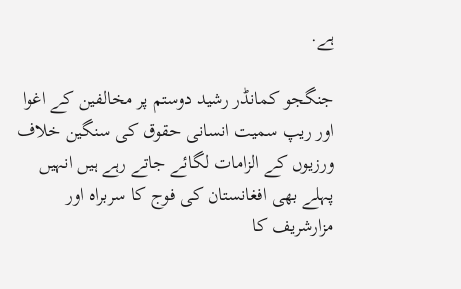ہے.

جنگجو کمانڈر رشید دوستم پر مخالفین کے اغوا اور ریپ سمیت انسانی حقوق کی سنگین خلاف ورزیوں کے الزامات لگائے جاتے رہے ہیں انہیں پہلے بھی افغانستان کی فوج کا سربراہ اور مزارشریف کا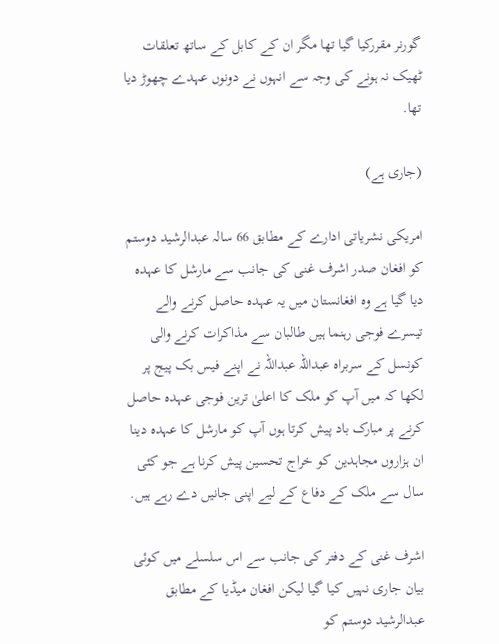گورنر مقررکیا گیا تھا مگر ان کے کابل کے ساتھ تعلقات ٹھیک نہ ہونے کی وجہ سے انہوں نے دونوں عہدے چھوڑ دیا تھا.

(جاری ہے)

امریکی نشریاتی ادارے کے مطابق 66 سالہ عبدالرشید دوستم کو افغان صدر اشرف غنی کی جانب سے مارشل کا عہدہ دیا گیا ہے وہ افغانستان میں یہ عہدہ حاصل کرنے والے تیسرے فوجی رہنما ہیں طالبان سے مذاکرات کرنے والی کونسل کے سربراہ عبداللہ عبداللہ نے اپنے فیس بک پیج پر لکھا کہ میں آپ کو ملک کا اعلیٰ ترین فوجی عہدہ حاصل کرنے پر مبارک باد پیش کرتا ہوں آپ کو مارشل کا عہدہ دینا ان ہزاروں مجاہدین کو خراج تحسین پیش کرنا ہے جو کئی سال سے ملک کے دفاع کے لیے اپنی جانیں دے رہے ہیں.

اشرف غنی کے دفتر کی جانب سے اس سلسلے میں کوئی بیان جاری نہیں کیا گیا لیکن افغان میڈیا کے مطابق عبدالرشید دوستم کو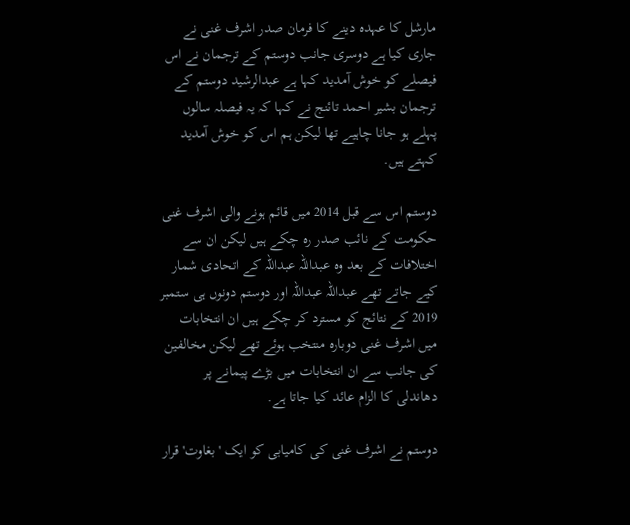مارشل کا عہدہ دینے کا فرمان صدر اشرف غنی نے جاری کیا ہے دوسری جانب دوستم کے ترجمان نے اس فیصلے کو خوش آمدید کہا ہے عبدالرشید دوستم کے ترجمان بشیر احمد تائنج نے کہا کہ یہ فیصلہ سالوں پہلے ہو جانا چاہیے تھا لیکن ہم اس کو خوش آمدید کہتے ہیں.

دوستم اس سے قبل 2014 میں قائم ہونے والی اشرف غنی حکومت کے نائب صدر رہ چکے ہیں لیکن ان سے اختلافات کے بعد وہ عبداللہ عبداللہ کے اتحادی شمار کیے جاتے تھے عبداللہ عبداللہ اور دوستم دونوں ہی ستمبر 2019 کے نتائج کو مسترد کر چکے ہیں ان انتخابات میں اشرف غنی دوبارہ منتخب ہوئے تھے لیکن مخالفین کی جانب سے ان انتخابات میں بڑے پیمانے پر دھاندلی کا الزام عائد کیا جاتا ہے.

دوستم نے اشرف غنی کی کامیابی کو ایک 'بغاوت' قرار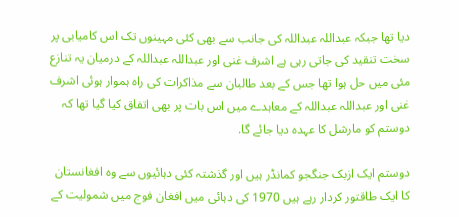دیا تھا جبکہ عبداللہ عبداللہ کی جانب سے بھی کئی مہینوں تک اس کامیابی پر سخت تنقید کی جاتی رہی ہے اشرف غنی اور عبداللہ عبداللہ کے درمیان یہ تنازع مئی میں حل ہوا تھا جس کے بعد طالبان سے مذاکرات کی راہ ہموار ہوئی اشرف غنی اور عبداللہ عبداللہ کے معاہدے میں اس بات پر بھی اتفاق کیا گیا تھا کہ دوستم کو مارشل کا عہدہ دیا جائے گا.

دوستم ایک ازبک جنگجو کمانڈر ہیں اور گذشتہ کئی دہائیوں سے وہ افغانستان کا ایک طاقتور کردار رہے ہیں 1970 کی دہائی میں افغان فوج میں شمولیت کے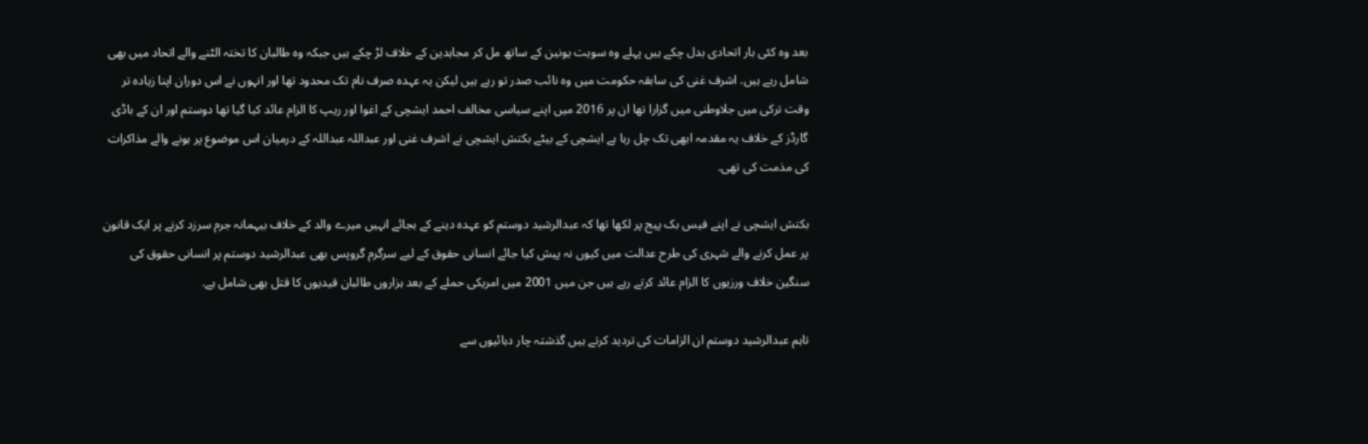بعد وہ کئی بار اتحادی بدل چکے ہیں پہلے وہ سویت یونین کے ساتھ مل کر مجاہدین کے خلاف لڑ چکے ہیں جبکہ وہ طالبان کا تختہ الٹنے والے اتحاد میں بھی شامل رہے ہیں. اشرف غنی کی سابقہ حکومت میں وہ نائب صدر تو رہے ہیں لیکن یہ عہدہ صرف نام تک محدود تھا اور انہوں نے اس دوران اپنا زیادہ تر وقت ترکی میں جلاوطنی میں گزارا تھا ان پر 2016 میں اپنے سیاسی مخالف احمد ایشچی کے اغوا اور ریپ کا الزام عائد کیا گیا تھا دوستم اور ان کے باڈی گارڈز کے خلاف یہ مقدمہ ابھی تک چل رہا ہے ایشچی کے بیٹے بکتش ایشچی نے اشرف غنی اور عبداللہ عبداللہ کے درمیان اس موضوع پر ہونے والے مذاکرات کی مذمت کی تھی.

بکتش ایشچی نے اپنے فیس بک پیج پر لکھا تھا کہ عبدالرشید دوستم کو عہدہ دینے کے بجائے انہیں میرے والد کے خلاف بیہمانہ جرم سرزد کرنے پر ایک قانون پر عمل کرنے والے شہری کی طرح عدالت میں کیوں نہ پیش کیا جائے انسانی حقوق کے لیے سرگرم گروپس بھی عبدالرشید دوستم پر انسانی حقوق کی سنگین خلاف ورزیوں کا الزام عائد کرتے رہے ہیں جن میں 2001 میں امریکی حملے کے بعد ہزاروں طالبان قیدیوں کا قتل بھی شامل ہے.

تاہم عبدالرشید دوستم ان الزامات کی تردید کرتے ہیں گذشتہ چار دہائیوں سے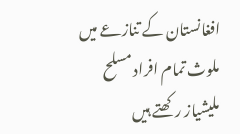افغانستان کے تنازعے میں ملوث تمام افراد مسلح ملیشیاز رکھتے ہیں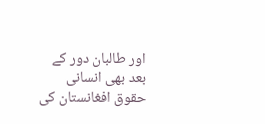اور طالبان دور کے بعد بھی انسانی حقوق افغانستان کی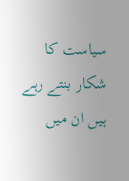سیاست کا شکار بنتے رہے ہیں ان میں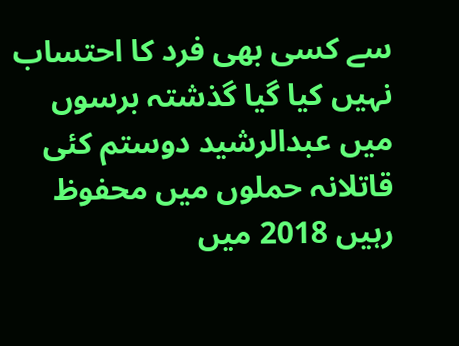سے کسی بھی فرد کا احتساب نہیں کیا گیا گذشتہ برسوں میں عبدالرشید دوستم کئی قاتلانہ حملوں میں محفوظ رہیں 2018 میں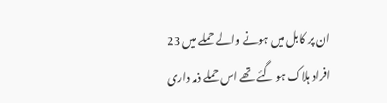ان پر کابل میں ہونے والے حملے میں 23 افراد ہلاک ہو گئے تھے اس حملے ذمہ داری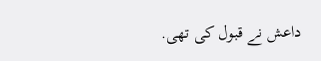داعش نے قبول کی تھی.